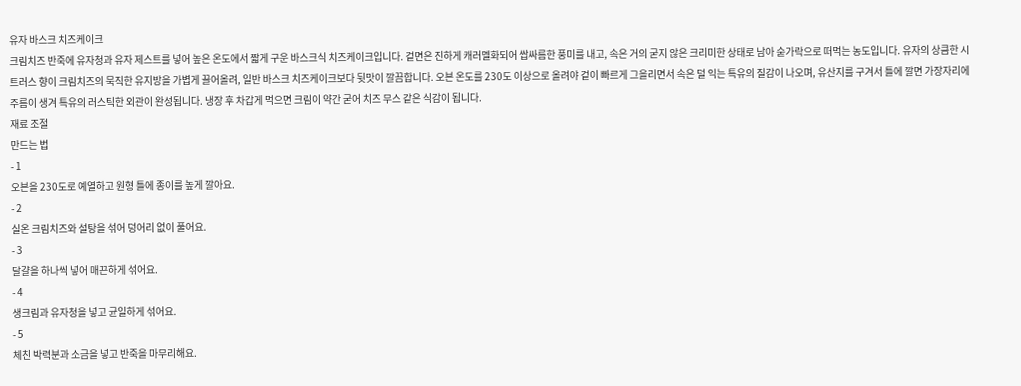유자 바스크 치즈케이크
크림치즈 반죽에 유자청과 유자 제스트를 넣어 높은 온도에서 짧게 구운 바스크식 치즈케이크입니다. 겉면은 진하게 캐러멜화되어 쌉싸름한 풍미를 내고, 속은 거의 굳지 않은 크리미한 상태로 남아 숟가락으로 떠먹는 농도입니다. 유자의 상큼한 시트러스 향이 크림치즈의 묵직한 유지방을 가볍게 끌어올려, 일반 바스크 치즈케이크보다 뒷맛이 깔끔합니다. 오븐 온도를 230도 이상으로 올려야 겉이 빠르게 그을리면서 속은 덜 익는 특유의 질감이 나오며, 유산지를 구겨서 틀에 깔면 가장자리에 주름이 생겨 특유의 러스틱한 외관이 완성됩니다. 냉장 후 차갑게 먹으면 크림이 약간 굳어 치즈 무스 같은 식감이 됩니다.
재료 조절
만드는 법
- 1
오븐을 230도로 예열하고 원형 틀에 종이를 높게 깔아요.
- 2
실온 크림치즈와 설탕을 섞어 덩어리 없이 풀어요.
- 3
달걀을 하나씩 넣어 매끈하게 섞어요.
- 4
생크림과 유자청을 넣고 균일하게 섞어요.
- 5
체친 박력분과 소금을 넣고 반죽을 마무리해요.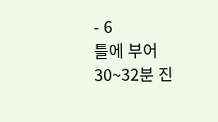- 6
틀에 부어 30~32분 진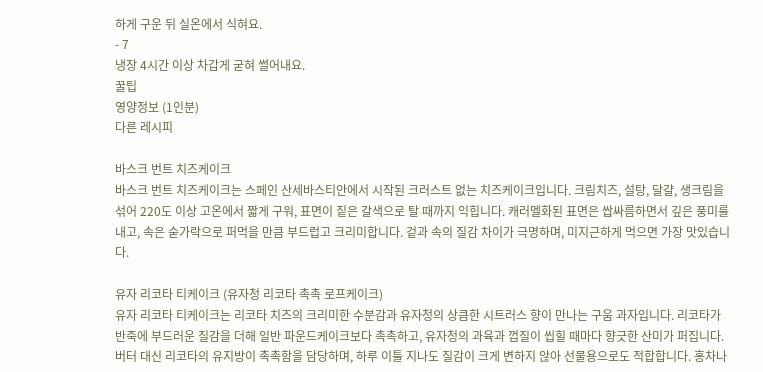하게 구운 뒤 실온에서 식혀요.
- 7
냉장 4시간 이상 차갑게 굳혀 썰어내요.
꿀팁
영양정보 (1인분)
다른 레시피

바스크 번트 치즈케이크
바스크 번트 치즈케이크는 스페인 산세바스티안에서 시작된 크러스트 없는 치즈케이크입니다. 크림치즈, 설탕, 달걀, 생크림을 섞어 220도 이상 고온에서 짧게 구워, 표면이 짙은 갈색으로 탈 때까지 익힙니다. 캐러멜화된 표면은 쌉싸름하면서 깊은 풍미를 내고, 속은 숟가락으로 퍼먹을 만큼 부드럽고 크리미합니다. 겉과 속의 질감 차이가 극명하며, 미지근하게 먹으면 가장 맛있습니다.

유자 리코타 티케이크 (유자청 리코타 촉촉 로프케이크)
유자 리코타 티케이크는 리코타 치즈의 크리미한 수분감과 유자청의 상큼한 시트러스 향이 만나는 구움 과자입니다. 리코타가 반죽에 부드러운 질감을 더해 일반 파운드케이크보다 촉촉하고, 유자청의 과육과 껍질이 씹힐 때마다 향긋한 산미가 퍼집니다. 버터 대신 리코타의 유지방이 촉촉함을 담당하며, 하루 이틀 지나도 질감이 크게 변하지 않아 선물용으로도 적합합니다. 홍차나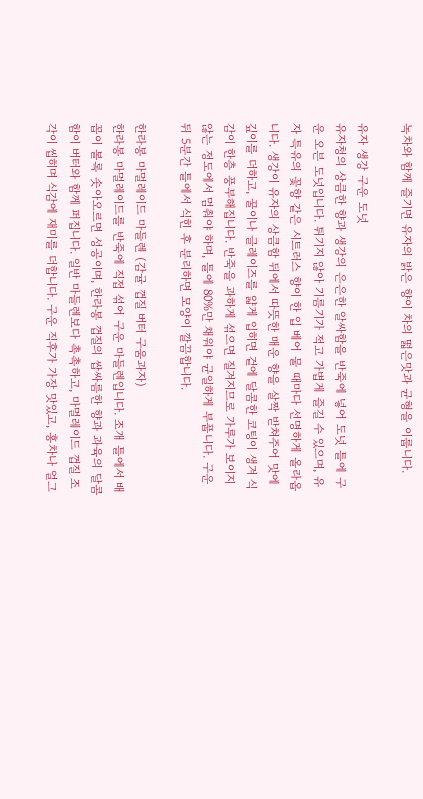녹차와 함께 즐기면 유자의 밝은 향이 차의 떫은맛과 균형을 이룹니다.

유자 생강 구운 도넛
유자청의 상큼한 향과 생강의 은은한 알싸함을 반죽에 넣어 도넛 틀에 구운 오븐 도넛입니다. 튀기지 않아 기름기가 적고 가볍게 즐길 수 있으며, 유자 특유의 꽃향 같은 시트러스 향이 한 입 베어 물 때마다 선명하게 올라옵니다. 생강이 유자의 상큼함 뒤에서 따뜻한 매운 향을 살짝 받쳐주어 맛에 깊이를 더하고, 꿀이나 글레이즈를 얇게 입히면 겉에 달콤한 코팅이 생겨 식감이 한층 풍부해집니다. 반죽을 과하게 섞으면 질겨지므로 가루가 보이지 않는 정도에서 멈춰야 하며, 틀에 80%만 채워야 균일하게 부풉니다. 구운 뒤 5분간 틀에서 식힌 후 분리하면 모양이 깔끔합니다.

한라봉 마멀레이드 마들렌 (감귤 껍질 버터 구움과자)
한라봉 마멀레이드를 반죽에 직접 섞어 구운 마들렌입니다. 조개 틀에서 배꼽이 볼록 솟아오르면 성공이며, 한라봉 껍질의 쌉싸름한 향과 과육의 달콤함이 버터와 함께 퍼집니다. 일반 마들렌보다 촉촉하고, 마멀레이드 껍질 조각이 씹히며 식감에 재미를 더합니다. 구운 직후가 가장 맛있고, 홍차나 얼그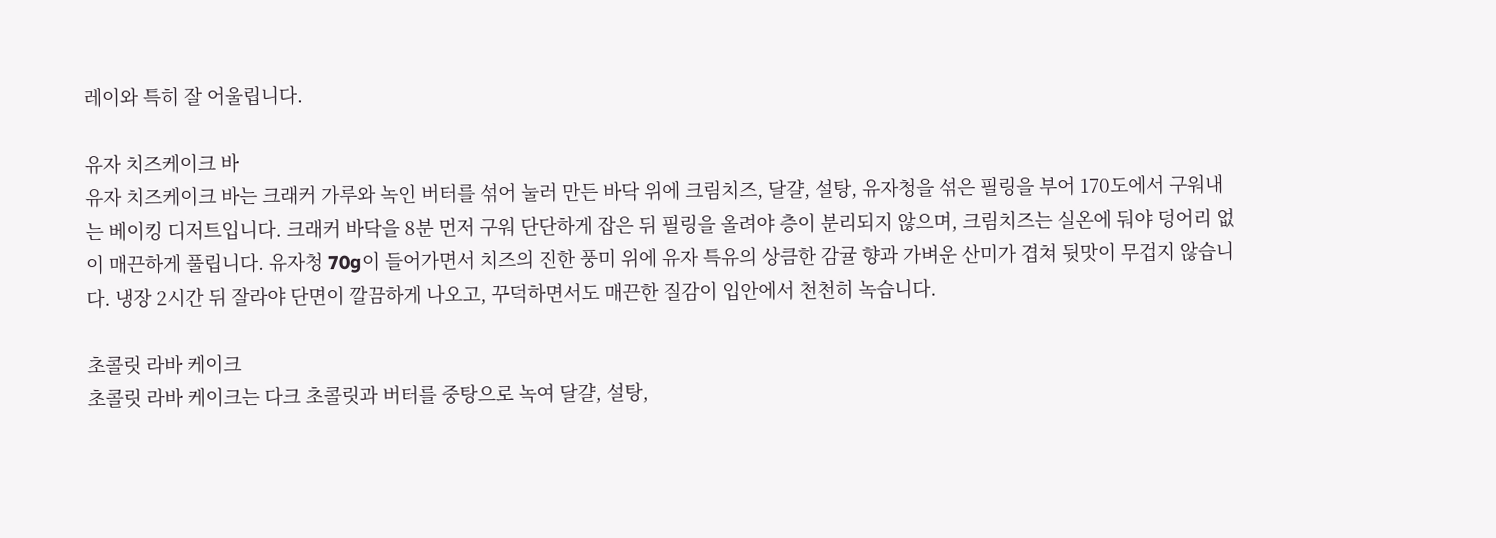레이와 특히 잘 어울립니다.

유자 치즈케이크 바
유자 치즈케이크 바는 크래커 가루와 녹인 버터를 섞어 눌러 만든 바닥 위에 크림치즈, 달걀, 설탕, 유자청을 섞은 필링을 부어 170도에서 구워내는 베이킹 디저트입니다. 크래커 바닥을 8분 먼저 구워 단단하게 잡은 뒤 필링을 올려야 층이 분리되지 않으며, 크림치즈는 실온에 둬야 덩어리 없이 매끈하게 풀립니다. 유자청 70g이 들어가면서 치즈의 진한 풍미 위에 유자 특유의 상큼한 감귤 향과 가벼운 산미가 겹쳐 뒷맛이 무겁지 않습니다. 냉장 2시간 뒤 잘라야 단면이 깔끔하게 나오고, 꾸덕하면서도 매끈한 질감이 입안에서 천천히 녹습니다.

초콜릿 라바 케이크
초콜릿 라바 케이크는 다크 초콜릿과 버터를 중탕으로 녹여 달걀, 설탕,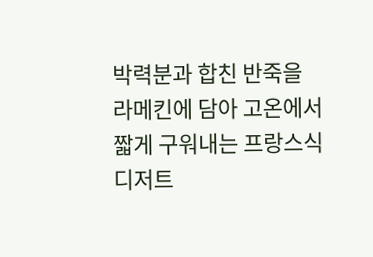박력분과 합친 반죽을 라메킨에 담아 고온에서 짧게 구워내는 프랑스식 디저트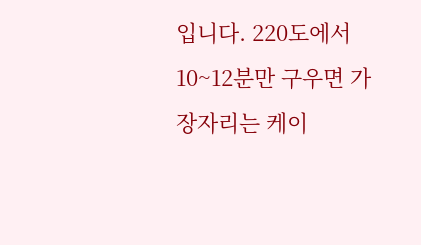입니다. 220도에서 10~12분만 구우면 가장자리는 케이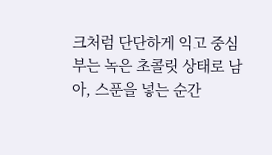크처럼 단단하게 익고 중심부는 녹은 초콜릿 상태로 남아, 스푼을 넣는 순간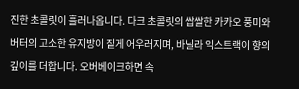진한 초콜릿이 흘러나옵니다. 다크 초콜릿의 쌉쌀한 카카오 풍미와 버터의 고소한 유지방이 짙게 어우러지며, 바닐라 익스트랙이 향의 깊이를 더합니다. 오버베이크하면 속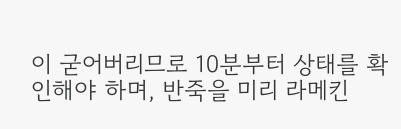이 굳어버리므로 10분부터 상태를 확인해야 하며, 반죽을 미리 라메킨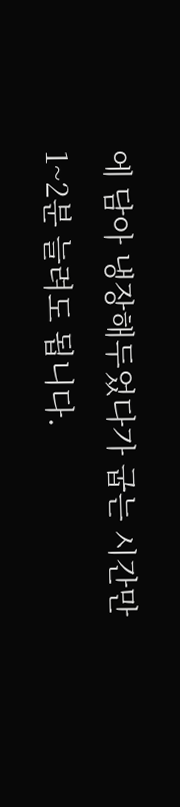에 담아 냉장해두었다가 굽는 시간만 1~2분 늘려도 됩니다.